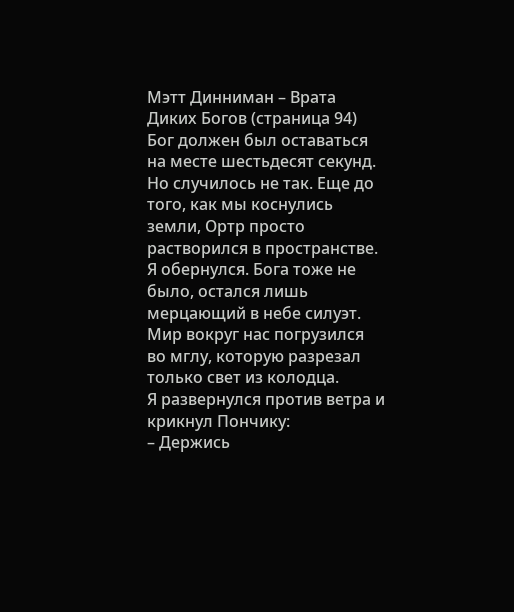Мэтт Динниман – Врата Диких Богов (страница 94)
Бог должен был оставаться на месте шестьдесят секунд. Но случилось не так. Еще до того, как мы коснулись земли, Ортр просто растворился в пространстве. Я обернулся. Бога тоже не было, остался лишь мерцающий в небе силуэт. Мир вокруг нас погрузился во мглу, которую разрезал только свет из колодца.
Я развернулся против ветра и крикнул Пончику:
– Держись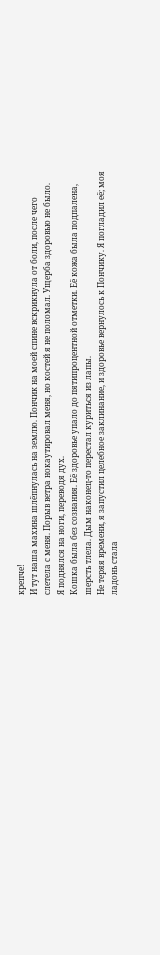крепче!
И тут наша махина шлёпнулась на землю. Пончик на моей спине вскрикнула от боли, после чего слетела с меня. Порыв ветра нокаутировал меня, но костей я не поломал. Ущерба здоровью не было.
Я поднялся на ноги, переводя дух.
Кошка была без сознания. Её здоровье упало до пятипроцентной отметки. Её кожа была подпалена, шерсть тлела. Дым наконец-то перестал куриться из лапы.
Не теряя времени, я запустил целебное заклинание, и здоровье вернулось к Пончику. Я погладил её; моя ладонь стала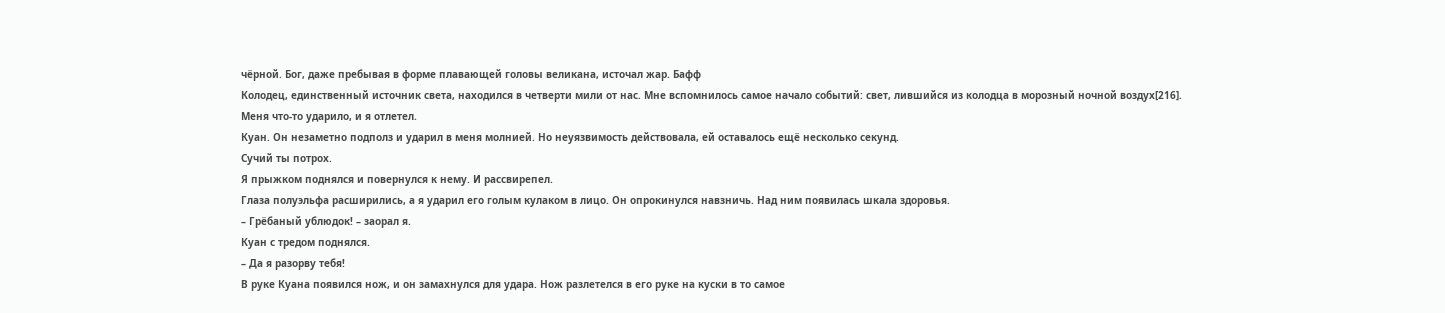чёрной. Бог, даже пребывая в форме плавающей головы великана, источал жар. Бафф
Колодец, единственный источник света, находился в четверти мили от нас. Мне вспомнилось самое начало событий: свет, лившийся из колодца в морозный ночной воздух[216].
Меня что-то ударило, и я отлетел.
Куан. Он незаметно подполз и ударил в меня молнией. Но неуязвимость действовала, ей оставалось ещё несколько секунд.
Сучий ты потрох.
Я прыжком поднялся и повернулся к нему. И рассвирепел.
Глаза полуэльфа расширились, а я ударил его голым кулаком в лицо. Он опрокинулся навзничь. Над ним появилась шкала здоровья.
– Грёбаный ублюдок! – заорал я.
Куан с тредом поднялся.
– Да я разорву тебя!
В руке Куана появился нож, и он замахнулся для удара. Нож разлетелся в его руке на куски в то самое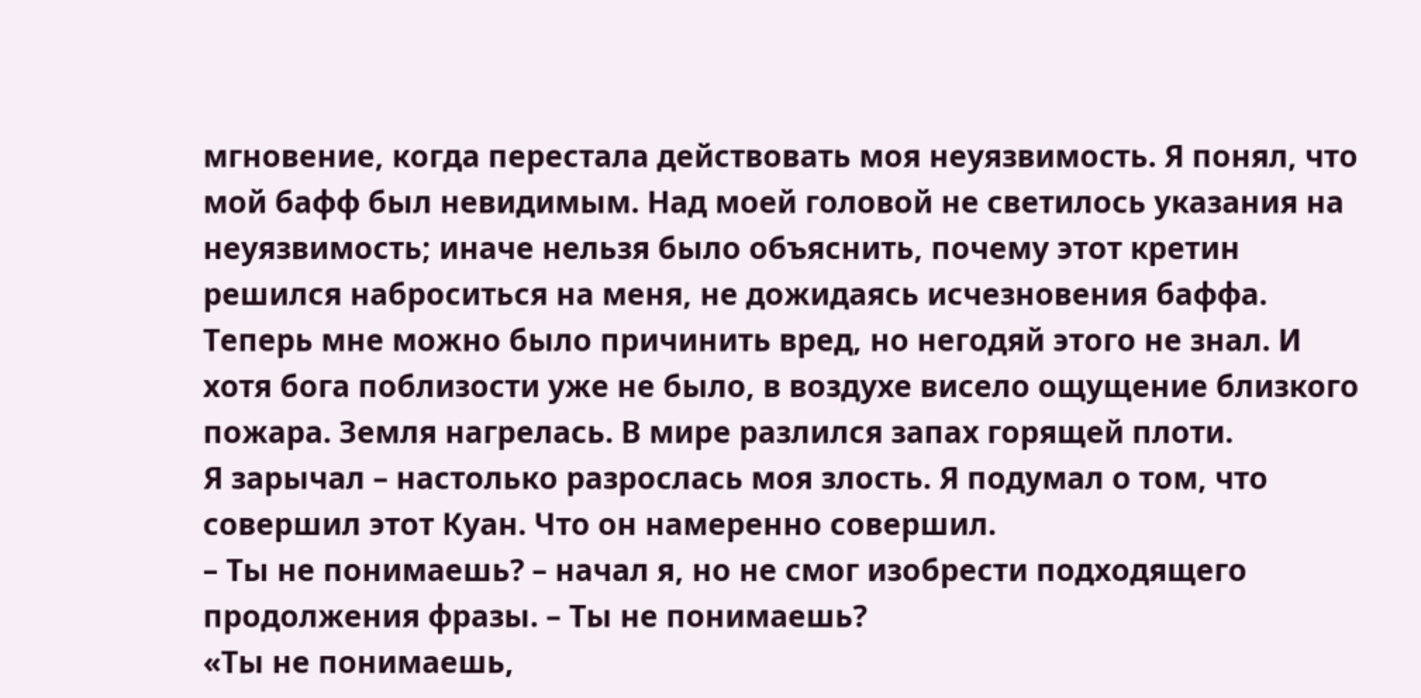мгновение, когда перестала действовать моя неуязвимость. Я понял, что мой бафф был невидимым. Над моей головой не светилось указания на неуязвимость; иначе нельзя было объяснить, почему этот кретин решился наброситься на меня, не дожидаясь исчезновения баффа.
Теперь мне можно было причинить вред, но негодяй этого не знал. И хотя бога поблизости уже не было, в воздухе висело ощущение близкого пожара. Земля нагрелась. В мире разлился запах горящей плоти.
Я зарычал – настолько разрослась моя злость. Я подумал о том, что совершил этот Куан. Что он намеренно совершил.
– Ты не понимаешь? – начал я, но не смог изобрести подходящего продолжения фразы. – Ты не понимаешь?
«Ты не понимаешь,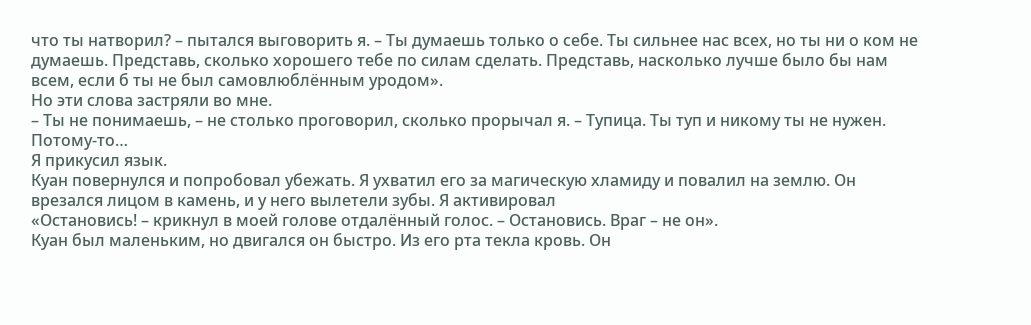что ты натворил? – пытался выговорить я. – Ты думаешь только о себе. Ты сильнее нас всех, но ты ни о ком не думаешь. Представь, сколько хорошего тебе по силам сделать. Представь, насколько лучше было бы нам всем, если б ты не был самовлюблённым уродом».
Но эти слова застряли во мне.
– Ты не понимаешь, – не столько проговорил, сколько прорычал я. – Тупица. Ты туп и никому ты не нужен. Потому-то…
Я прикусил язык.
Куан повернулся и попробовал убежать. Я ухватил его за магическую хламиду и повалил на землю. Он врезался лицом в камень, и у него вылетели зубы. Я активировал
«Остановись! – крикнул в моей голове отдалённый голос. – Остановись. Враг – не он».
Куан был маленьким, но двигался он быстро. Из его рта текла кровь. Он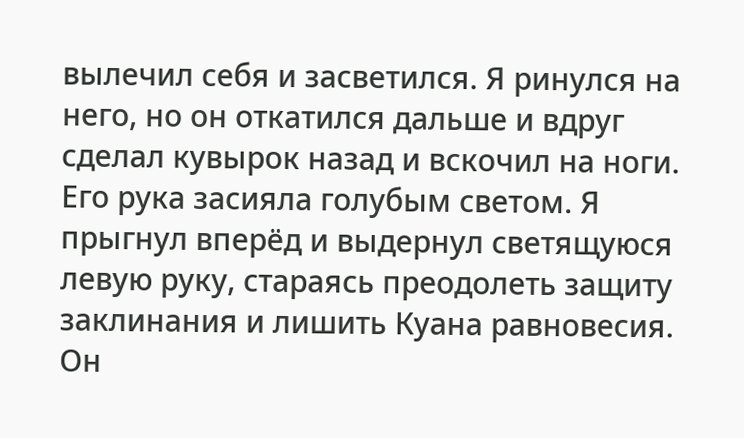вылечил себя и засветился. Я ринулся на него, но он откатился дальше и вдруг сделал кувырок назад и вскочил на ноги. Его рука засияла голубым светом. Я прыгнул вперёд и выдернул светящуюся левую руку, стараясь преодолеть защиту заклинания и лишить Куана равновесия.
Он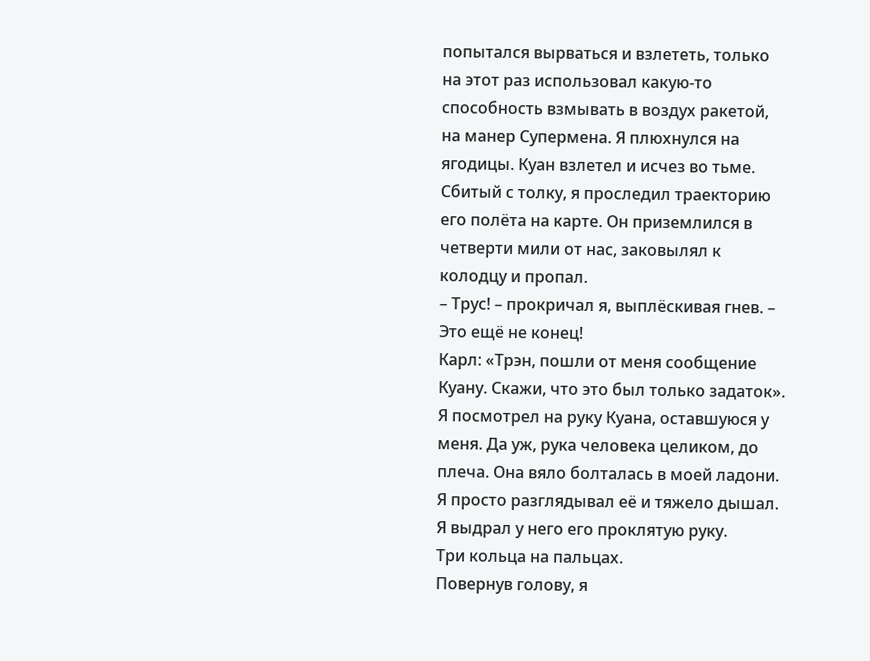попытался вырваться и взлететь, только на этот раз использовал какую-то способность взмывать в воздух ракетой, на манер Супермена. Я плюхнулся на ягодицы. Куан взлетел и исчез во тьме. Сбитый с толку, я проследил траекторию его полёта на карте. Он приземлился в четверти мили от нас, заковылял к колодцу и пропал.
– Трус! – прокричал я, выплёскивая гнев. – Это ещё не конец!
Карл: «Трэн, пошли от меня сообщение Куану. Скажи, что это был только задаток».
Я посмотрел на руку Куана, оставшуюся у меня. Да уж, рука человека целиком, до плеча. Она вяло болталась в моей ладони. Я просто разглядывал её и тяжело дышал.
Я выдрал у него его проклятую руку.
Три кольца на пальцах.
Повернув голову, я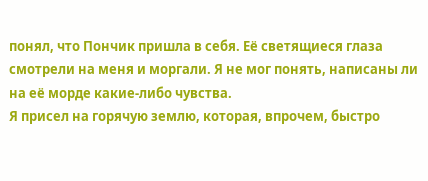понял, что Пончик пришла в себя. Её светящиеся глаза смотрели на меня и моргали. Я не мог понять, написаны ли на её морде какие-либо чувства.
Я присел на горячую землю, которая, впрочем, быстро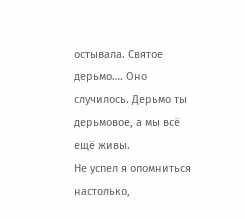остывала. Святое дерьмо…. Оно случилось. Дерьмо ты дерьмовое, а мы всё ещё живы.
Не успел я опомниться настолько,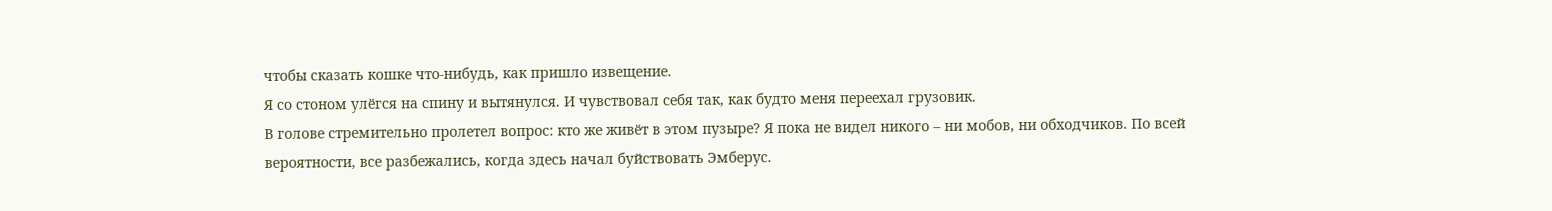чтобы сказать кошке что-нибудь, как пришло извещение.
Я со стоном улёгся на спину и вытянулся. И чувствовал себя так, как будто меня переехал грузовик.
В голове стремительно пролетел вопрос: кто же живёт в этом пузыре? Я пока не видел никого – ни мобов, ни обходчиков. По всей вероятности, все разбежались, когда здесь начал буйствовать Эмберус.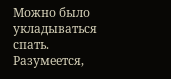Можно было укладываться спать. Разумеется,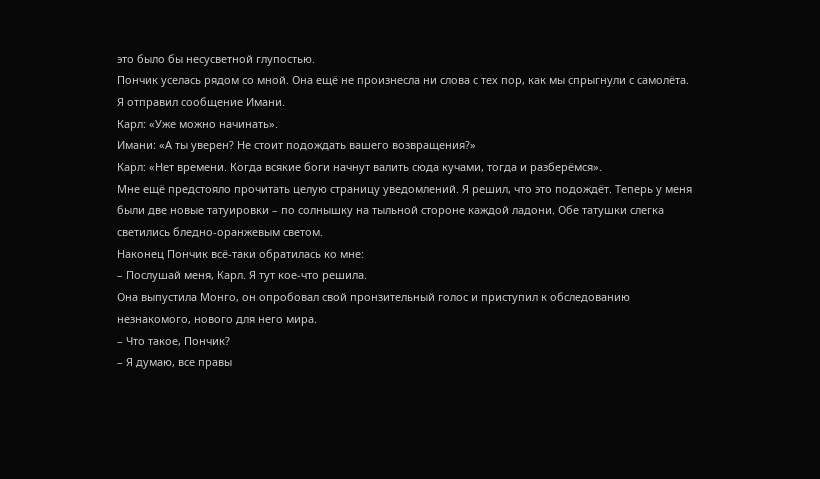это было бы несусветной глупостью.
Пончик уселась рядом со мной. Она ещё не произнесла ни слова с тех пор, как мы спрыгнули с самолёта.
Я отправил сообщение Имани.
Карл: «Уже можно начинать».
Имани: «А ты уверен? Не стоит подождать вашего возвращения?»
Карл: «Нет времени. Когда всякие боги начнут валить сюда кучами, тогда и разберёмся».
Мне ещё предстояло прочитать целую страницу уведомлений. Я решил, что это подождёт. Теперь у меня были две новые татуировки – по солнышку на тыльной стороне каждой ладони. Обе татушки слегка светились бледно-оранжевым светом.
Наконец Пончик всё-таки обратилась ко мне:
– Послушай меня, Карл. Я тут кое-что решила.
Она выпустила Монго, он опробовал свой пронзительный голос и приступил к обследованию незнакомого, нового для него мира.
– Что такое, Пончик?
– Я думаю, все правы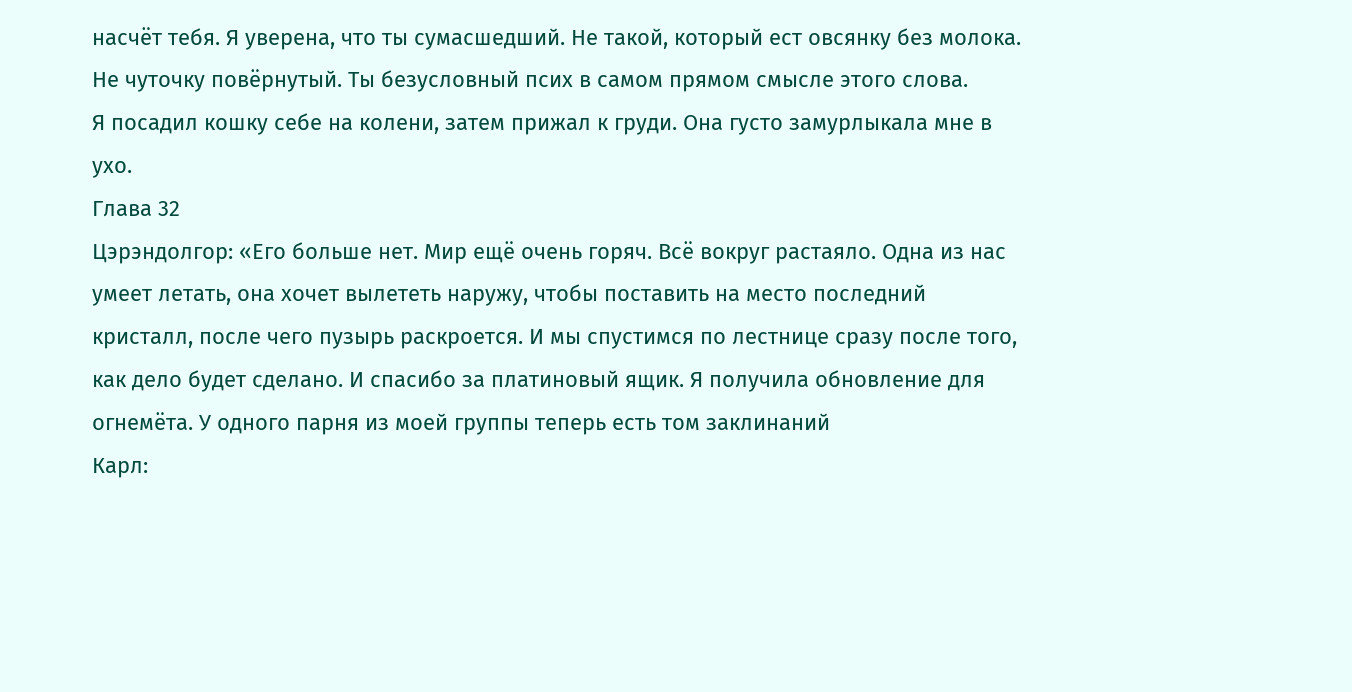насчёт тебя. Я уверена, что ты сумасшедший. Не такой, который ест овсянку без молока. Не чуточку повёрнутый. Ты безусловный псих в самом прямом смысле этого слова.
Я посадил кошку себе на колени, затем прижал к груди. Она густо замурлыкала мне в ухо.
Глава 32
Цэрэндолгор: «Его больше нет. Мир ещё очень горяч. Всё вокруг растаяло. Одна из нас умеет летать, она хочет вылететь наружу, чтобы поставить на место последний кристалл, после чего пузырь раскроется. И мы спустимся по лестнице сразу после того, как дело будет сделано. И спасибо за платиновый ящик. Я получила обновление для огнемёта. У одного парня из моей группы теперь есть том заклинаний
Карл: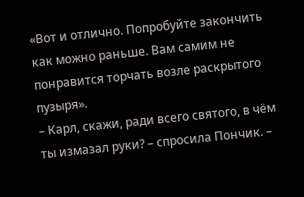«Вот и отлично. Попробуйте закончить как можно раньше. Вам самим не понравится торчать возле раскрытого пузыря».
– Карл, скажи, ради всего святого, в чём ты измазал руки? – спросила Пончик. –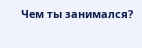Чем ты занимался?